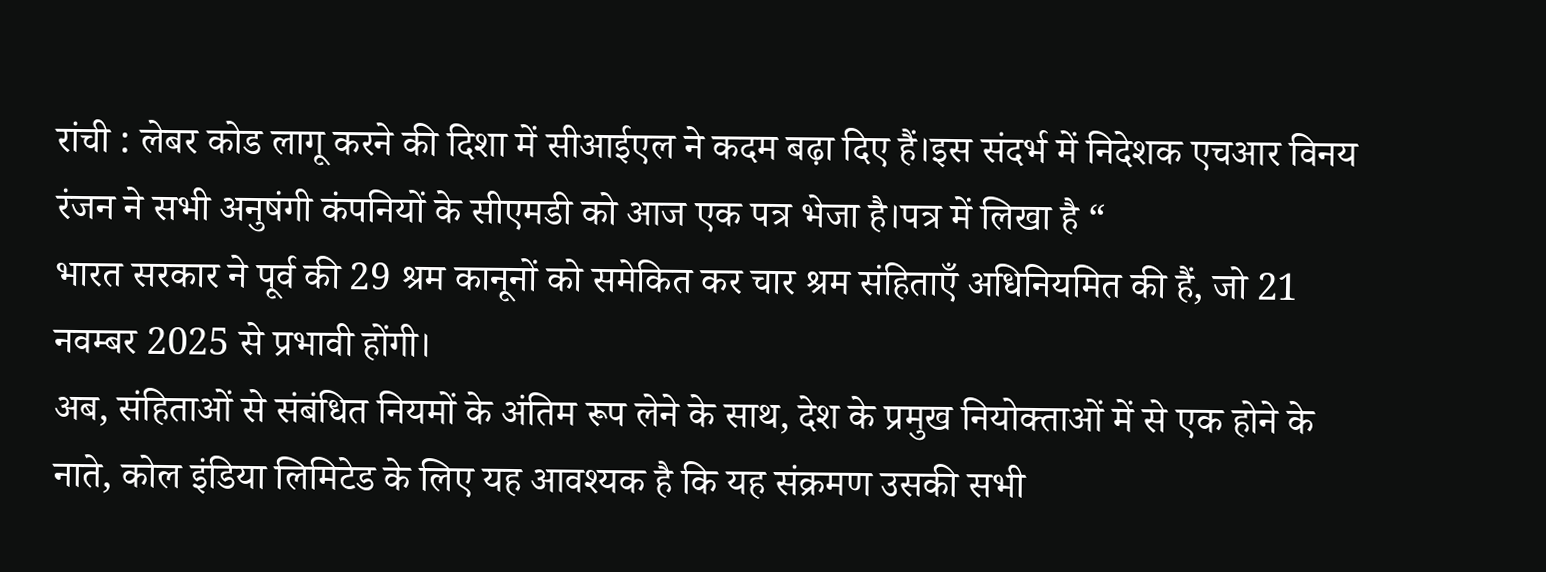रांची : लेबर कोड लागू करने की दिशा में सीआईएल ने कदम बढ़ा दिए हैं।इस संदर्भ में निदेशक एचआर विनय रंजन ने सभी अनुषंगी कंपनियों के सीएमडी को आज एक पत्र भेजा है।पत्र में लिखा है “
भारत सरकार ने पूर्व की 29 श्रम कानूनों को समेकित कर चार श्रम संहिताएँ अधिनियमित की हैं, जो 21 नवम्बर 2025 से प्रभावी होंगी।
अब, संहिताओं से संबंधित नियमों के अंतिम रूप लेने के साथ, देश के प्रमुख नियोक्ताओं में से एक होने के नाते, कोल इंडिया लिमिटेड के लिए यह आवश्यक है कि यह संक्रमण उसकी सभी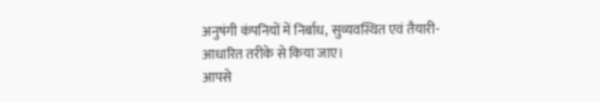अनुषंगी कंपनियों में निर्बाध, सुव्यवस्थित एवं तैयारी-आधारित तरीके से किया जाए।
आपसे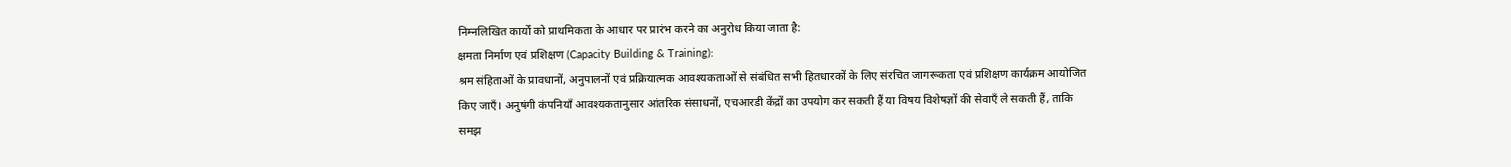निम्नलिखित कार्यों को प्राथमिकता के आधार पर प्रारंभ करने का अनुरोध किया जाता है:
क्षमता निर्माण एवं प्रशिक्षण (Capacity Building & Training):
श्रम संहिताओं के प्रावधानों, अनुपालनों एवं प्रक्रियात्मक आवश्यकताओं से संबंधित सभी हितधारकों के लिए संरचित जागरूकता एवं प्रशिक्षण कार्यक्रम आयोजित किए जाएँ। अनुषंगी कंपनियाँ आवश्यकतानुसार आंतरिक संसाधनों, एचआरडी केंद्रों का उपयोग कर सकती हैं या विषय विशेषज्ञों की सेवाएँ ले सकती हैं, ताकि समझ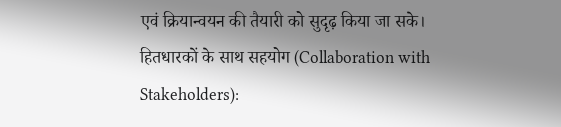एवं क्रियान्वयन की तैयारी को सुदृढ़ किया जा सके।
हितधारकों के साथ सहयोग (Collaboration with Stakeholders):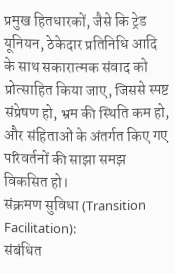प्रमुख हितधारकों, जैसे कि ट्रेड यूनियन, ठेकेदार प्रतिनिधि आदि के साथ सकारात्मक संवाद को प्रोत्साहित किया जाए, जिससे स्पष्ट संप्रेषण हो, भ्रम की स्थिति कम हो, और संहिताओं के अंतर्गत किए गए परिवर्तनों की साझा समझ विकसित हो।
संक्रमण सुविधा (Transition Facilitation):
संबंधित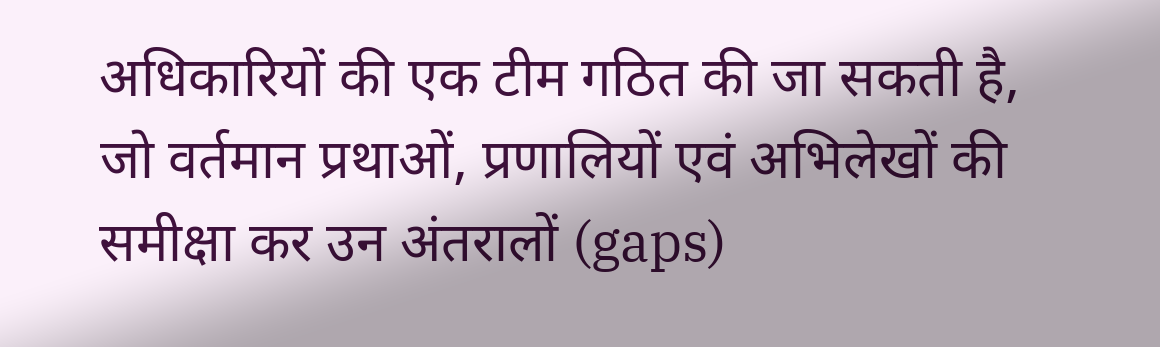अधिकारियों की एक टीम गठित की जा सकती है, जो वर्तमान प्रथाओं, प्रणालियों एवं अभिलेखों की समीक्षा कर उन अंतरालों (gaps)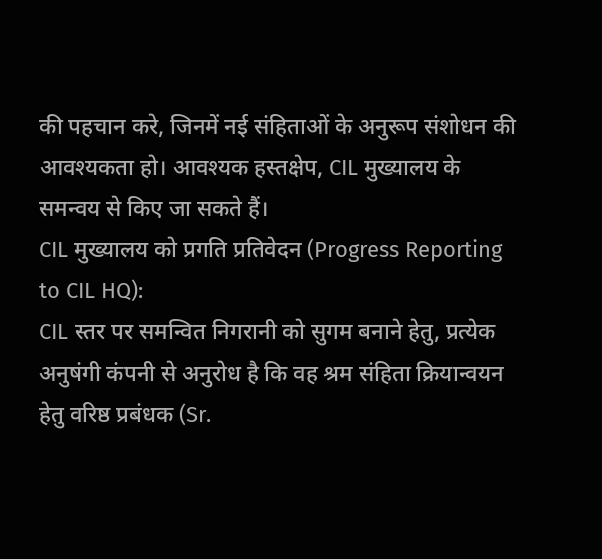की पहचान करे, जिनमें नई संहिताओं के अनुरूप संशोधन की आवश्यकता हो। आवश्यक हस्तक्षेप, CIL मुख्यालय के समन्वय से किए जा सकते हैं।
CIL मुख्यालय को प्रगति प्रतिवेदन (Progress Reporting to CIL HQ):
CIL स्तर पर समन्वित निगरानी को सुगम बनाने हेतु, प्रत्येक अनुषंगी कंपनी से अनुरोध है कि वह श्रम संहिता क्रियान्वयन हेतु वरिष्ठ प्रबंधक (Sr.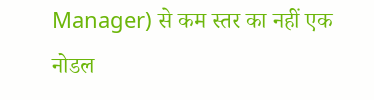Manager) से कम स्तर का नहीं एक नोडल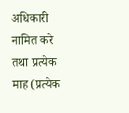अधिकारी नामित करे तथा प्रत्येक माह (प्रत्येक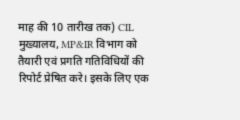माह की 10 तारीख तक) CIL मुख्यालय, MP&IR विभाग को तैयारी एवं प्रगति गतिविधियों की रिपोर्ट प्रेषित करे। इसके लिए एक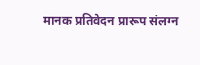मानक प्रतिवेदन प्रारूप संलग्न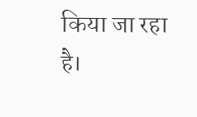किया जा रहा है।